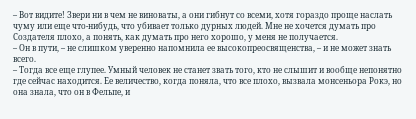– Вот видите! Звери ни в чем не виноваты, а они гибнут со всеми, хотя гораздо проще наслать чуму или еще что-нибудь, что убивает только дурных людей. Мне не хочется думать про Создателя плохо, а понять, как думать про него хорошо, у меня не получается.
– Он в пути, – не слишком уверенно напомнила ее высокопреосвященства, – и не может знать всего.
– Тогда все еще глупее. Умный человек не станет звать того, кто не слышит и вообще непонятно где сейчас находится. Ее величество, когда поняла, что все плохо, вызвала монсеньора Рокэ, но она знала, что он в Фельпе, и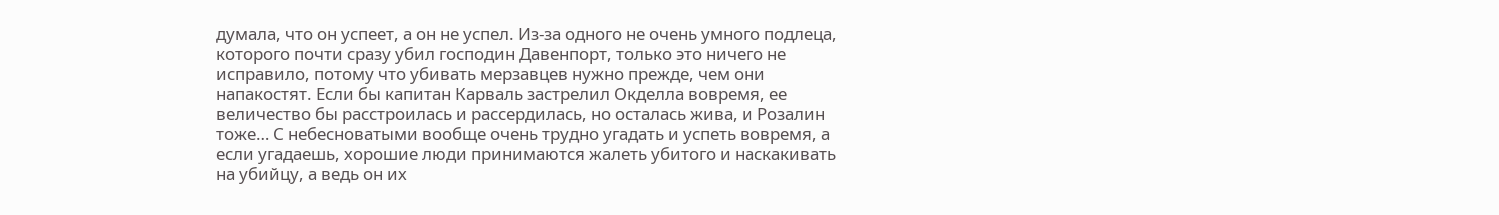думала, что он успеет, а он не успел. Из-за одного не очень умного подлеца, которого почти сразу убил господин Давенпорт, только это ничего не исправило, потому что убивать мерзавцев нужно прежде, чем они напакостят. Если бы капитан Карваль застрелил Окделла вовремя, ее величество бы расстроилась и рассердилась, но осталась жива, и Розалин тоже… С небесноватыми вообще очень трудно угадать и успеть вовремя, а если угадаешь, хорошие люди принимаются жалеть убитого и наскакивать на убийцу, а ведь он их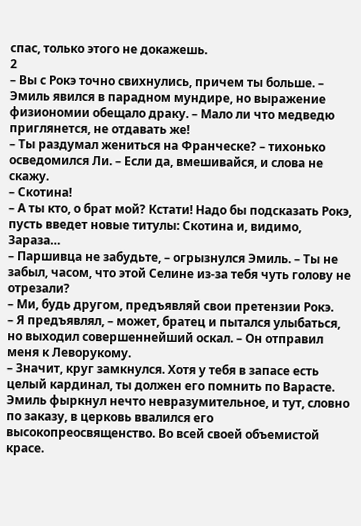спас, только этого не докажешь.
2
– Вы с Рокэ точно свихнулись, причем ты больше. – Эмиль явился в парадном мундире, но выражение физиономии обещало драку. – Мало ли что медведю приглянется, не отдавать же!
– Ты раздумал жениться на Франческе? – тихонько осведомился Ли. – Если да, вмешивайся, и слова не скажу.
– Скотина!
– А ты кто, о брат мой? Кстати! Надо бы подсказать Рокэ, пусть введет новые титулы: Скотина и, видимо, Зараза…
– Паршивца не забудьте, – огрызнулся Эмиль. – Ты не забыл, часом, что этой Селине из-за тебя чуть голову не отрезали?
– Ми, будь другом, предъявляй свои претензии Рокэ.
– Я предъявлял, – может, братец и пытался улыбаться, но выходил совершеннейший оскал. – Он отправил меня к Леворукому.
– Значит, круг замкнулся. Хотя у тебя в запасе есть целый кардинал, ты должен его помнить по Варасте.
Эмиль фыркнул нечто невразумительное, и тут, словно по заказу, в церковь ввалился его высокопреосвященство. Во всей своей объемистой красе.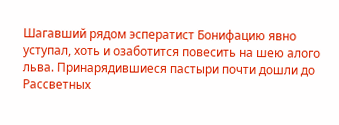Шагавший рядом эсператист Бонифацию явно уступал, хоть и озаботится повесить на шею алого льва. Принарядившиеся пастыри почти дошли до Рассветных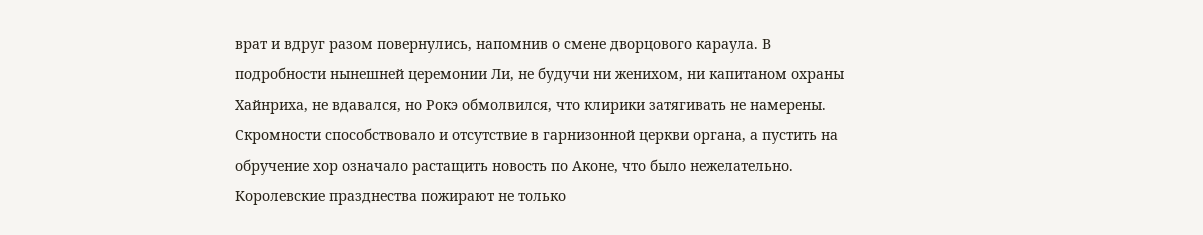врат и вдруг разом повернулись, напомнив о смене дворцового караула. В подробности нынешней церемонии Ли, не будучи ни женихом, ни капитаном охраны Хайнриха, не вдавался, но Рокэ обмолвился, что клирики затягивать не намерены.
Скромности способствовало и отсутствие в гарнизонной церкви органа, а пустить на обручение хор означало растащить новость по Аконе, что было нежелательно. Королевские празднества пожирают не только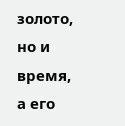золото, но и время, а его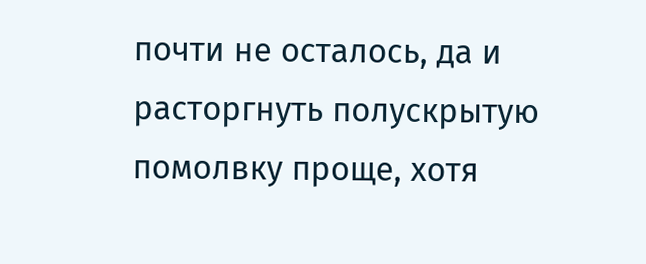почти не осталось, да и расторгнуть полускрытую помолвку проще, хотя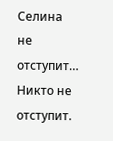Селина не отступит… Никто не отступит.